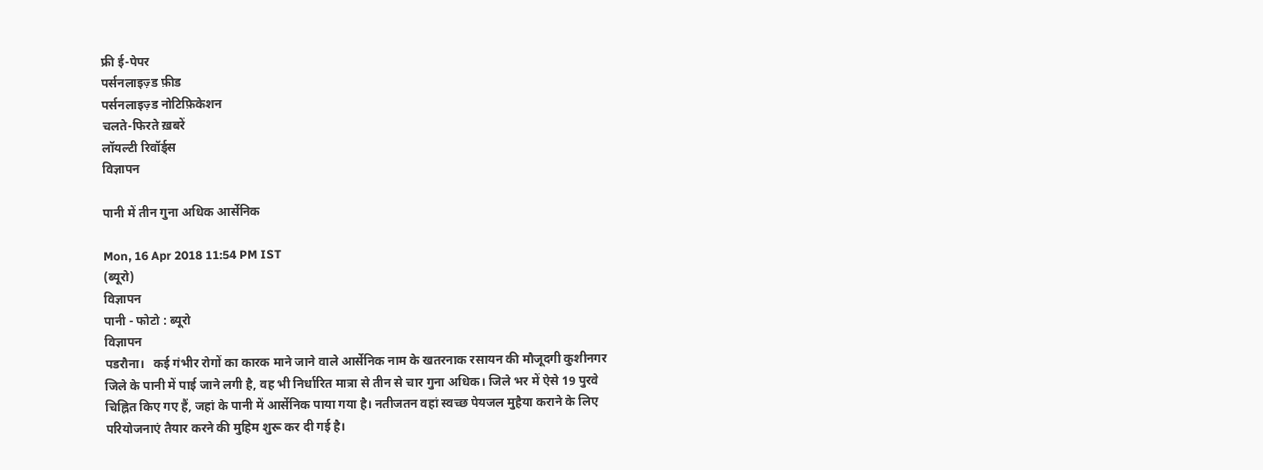फ्री ई-पेपर
पर्सनलाइज़्ड फ़ीड
पर्सनलाइज़्ड नोटिफ़िकेशन
चलते-फिरते ख़बरें
लॉयल्टी रिवॉर्ड्स
विज्ञापन

पानी में तीन गुना अधिक आर्सेनिक

Mon, 16 Apr 2018 11:54 PM IST
(ब्यूरो)
विज्ञापन
पानी - फोटो : ब्यूरो
विज्ञापन
पडरौना।   कई गंभीर रोगों का कारक माने जाने वाले आर्सेनिक नाम के खतरनाक रसायन की मौजूदगी कुशीनगर जिले के पानी में पाई जाने लगी है, वह भी निर्धारित मात्रा से तीन से चार गुना अधिक। जिले भर में ऐसे 19 पुरवे चिह्नित किए गए हैं, जहां के पानी में आर्सेनिक पाया गया है। नतीजतन वहां स्वच्छ पेयजल मुहैया कराने के लिए परियोजनाएं तैयार करने की मुहिम शुरू कर दी गई है।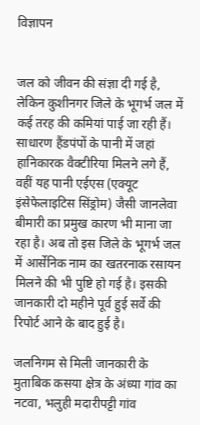विज्ञापन


जल को जीवन की संज्ञा दी गई है, लेकिन कुशीनगर जिले के भूगर्भ जल में कई तरह की कमियां पाई जा रही हैं। साधारण हैंडपंपों के पानी में जहां हानिकारक वैक्टीरिया मिलने लगे हैं, वहीं यह पानी एईएस (एक्यूट इंसेफेलाइटिस सिंड्रोम) जैसी जानलेवा बीमारी का प्रमुख कारण भी माना जा रहा है। अब तो इस जिले के भूगर्भ जल में आर्सेनिक नाम का खतरनाक रसायन मिलने की भी पुष्टि हो गई है। इसकी जानकारी दो महीने पूर्व हुई सर्वे की रिपोर्ट आने के बाद हुई है।

जलनिगम से मिली जानकारी के मुताबिक कसया क्षेत्र के अंध्या गांव का नटवा, भलुही मदारीपट्टी गांव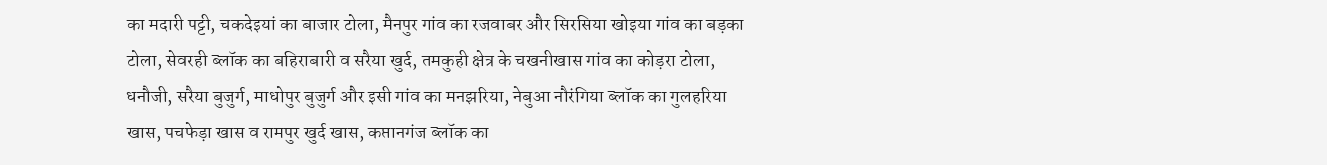का मदारी पट्टी, चकदेइयां का बाजार टोला, मैनपुर गांव का रजवाबर और सिरसिया खोइया गांव का बड़का टोला, सेवरही ब्लॉक का बहिराबारी व सरैया खुर्द, तमकुही क्षेत्र के चखनीखास गांव का कोड़रा टोला, धनौजी, सरैया बुजुर्ग, माधोपुर बुजुर्ग और इसी गांव का मनझरिया, नेबुआ नौरंगिया ब्लॉक का गुलहरिया खास, पचफेड़ा खास व रामपुर खुर्द खास, कप्तानगंज ब्लॉक का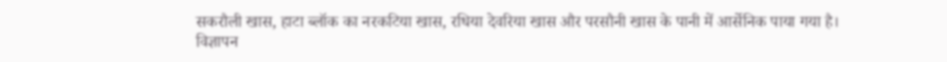सकरौली खास, हाटा ब्लॉक का नरकटिया खास, रधिया देवरिया खास और परसौनी खास के पानी में आर्सेनिक पाया गया है।
विज्ञापन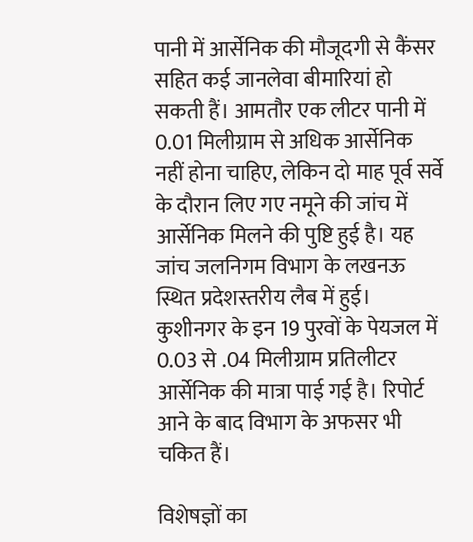पानी में आर्सेनिक की मौजूदगी से कैंसर सहित कई जानलेवा बीमारियां हो सकती हैं। आमतौर एक लीटर पानी में 0.01 मिलीग्राम से अधिक आर्सेनिक नहीं होना चाहिए, लेकिन दो माह पूर्व सर्वे के दौरान लिए गए नमूने की जांच में आर्सेनिक मिलने की पुष्टि हुई है। यह जांच जलनिगम विभाग के लखनऊ स्थित प्रदेशस्तरीय लैब में हुई। कुशीनगर के इन 19 पुरवों के पेयजल में 0.03 से .04 मिलीग्राम प्रतिलीटर आर्सेनिक की मात्रा पाई गई है। रिपोर्ट आने के बाद विभाग के अफसर भी चकित हैं।

विशेषज्ञों का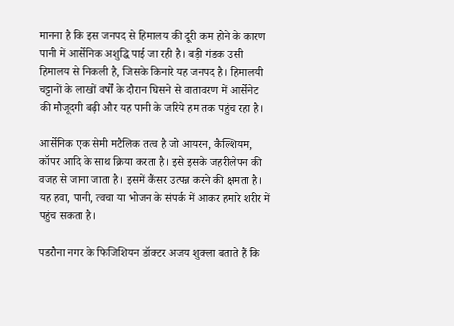मानना है कि इस जनपद से हिमालय की दूरी कम होने के कारण पानी में आर्सेनिक अशुद्धि पाई जा रही है। बड़ी गंडक उसी हिमालय से निकली है, जिसके किनारे यह जनपद है। हिमालयी चट्टानों के लाखों वर्षों के दौरान घिसने से वातावरण में आर्सेनेट की मौजूदगी बढ़ी और यह पानी के जरिये हम तक पहुंच रहा है।

आर्सेनिक एक सेमी मटैलिक तत्व है जो आयरन, कैल्शियम, कॉपर आदि के साथ क्रिया करता है। इसे इसके जहरीलेपन की वजह से जाना जाता है। इसमें कैंसर उत्पन्न करने की क्षमता है। यह हवा, पानी, त्वचा या भोजन के संपर्क में आकर हमारे शरीर में पहुंच सकता है।

पडरौना नगर के फिजिशियन डॉक्टर अजय शुक्ला बताते हैं कि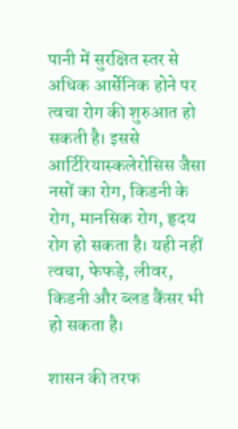पानी में सुरक्षित स्तर से अधिक आर्सेनिक होने पर त्वचा रोग की शुरुआत हो सकती है। इससे आर्टिरियास्कलेरोसिस जैसा नसों का रोग, किडनी के रोग, मानसिक रोग, हृदय रोग हो सकता है। यही नहीं त्वचा, फेफड़े, लीवर, किडनी और ब्लड कैंसर भी हो सकता है।

शासन की तरफ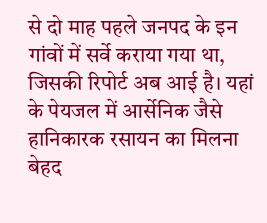से दो माह पहले जनपद के इन गांवों में सर्वे कराया गया था, जिसकी रिपोर्ट अब आई है। यहां के पेयजल में आर्सेनिक जैसे हानिकारक रसायन का मिलना बेहद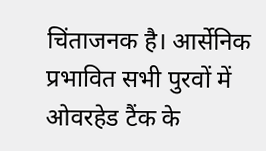चिंताजनक है। आर्सेनिक प्रभावित सभी पुरवों में ओवरहेड टैंक के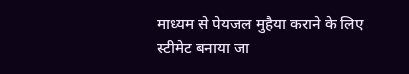माध्यम से पेयजल मुहैया कराने के लिए स्टीमेट बनाया जा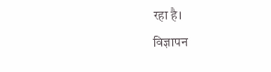रहा है।
विज्ञापन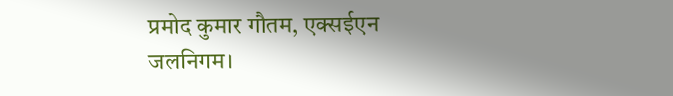प्रमोद कुमार गौतम, एक्सईएन
जलनिगम।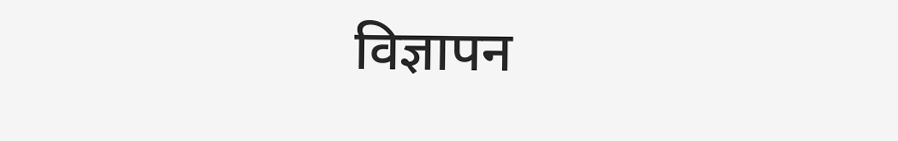विज्ञापन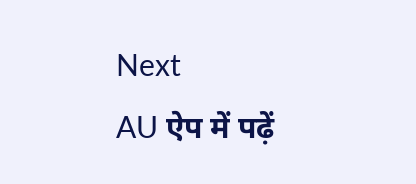Next
AU ऐप में पढ़ें